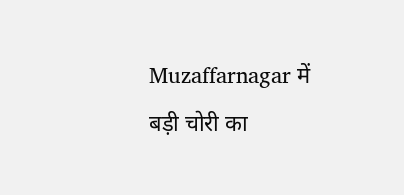Muzaffarnagar में बड़ी चोरी का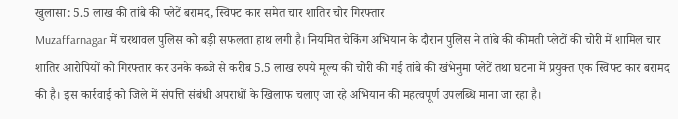खुलासा: 5.5 लाख की तांबे की प्लेटें बरामद, स्विफ्ट कार समेत चार शातिर चोर गिरफ्तार
Muzaffarnagar में चरथावल पुलिस को बड़ी सफलता हाथ लगी है। नियमित चेकिंग अभियान के दौरान पुलिस ने तांबे की कीमती प्लेटों की चोरी में शामिल चार शातिर आरोपियों को गिरफ्तार कर उनके कब्जे से करीब 5.5 लाख रुपये मूल्य की चोरी की गई तांबे की खंभेनुमा प्लेटें तथा घटना में प्रयुक्त एक स्विफ्ट कार बरामद की है। इस कार्रवाई को जिले में संपत्ति संबंधी अपराधों के खिलाफ चलाए जा रहे अभियान की महत्वपूर्ण उपलब्धि माना जा रहा है।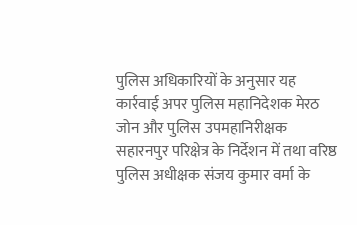पुलिस अधिकारियों के अनुसार यह कार्रवाई अपर पुलिस महानिदेशक मेरठ जोन और पुलिस उपमहानिरीक्षक सहारनपुर परिक्षेत्र के निर्देशन में तथा वरिष्ठ पुलिस अधीक्षक संजय कुमार वर्मा के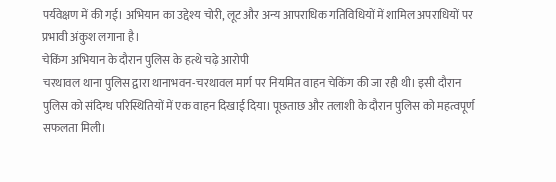पर्यवेक्षण में की गई। अभियान का उद्देश्य चोरी, लूट और अन्य आपराधिक गतिविधियों में शामिल अपराधियों पर प्रभावी अंकुश लगाना है।
चेकिंग अभियान के दौरान पुलिस के हत्थे चढ़े आरोपी
चरथावल थाना पुलिस द्वारा थानाभवन-चरथावल मार्ग पर नियमित वाहन चेकिंग की जा रही थी। इसी दौरान पुलिस को संदिग्ध परिस्थितियों में एक वाहन दिखाई दिया। पूछताछ और तलाशी के दौरान पुलिस को महत्वपूर्ण सफलता मिली।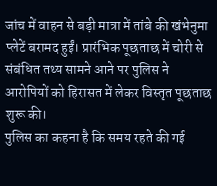जांच में वाहन से बड़ी मात्रा में तांबे की खंभेनुमा प्लेटें बरामद हुईं। प्रारंभिक पूछताछ में चोरी से संबंधित तथ्य सामने आने पर पुलिस ने आरोपियों को हिरासत में लेकर विस्तृत पूछताछ शुरू की।
पुलिस का कहना है कि समय रहते की गई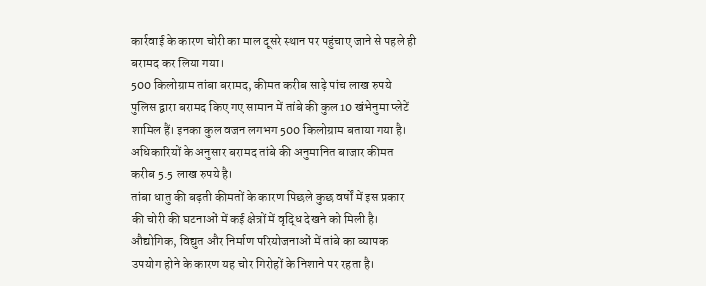कार्रवाई के कारण चोरी का माल दूसरे स्थान पर पहुंचाए जाने से पहले ही बरामद कर लिया गया।
500 किलोग्राम तांबा बरामद, कीमत करीब साढ़े पांच लाख रुपये
पुलिस द्वारा बरामद किए गए सामान में तांबे की कुल 10 खंभेनुमा प्लेटें शामिल हैं। इनका कुल वजन लगभग 500 किलोग्राम बताया गया है। अधिकारियों के अनुसार बरामद तांबे की अनुमानित बाजार कीमत करीब 5.5 लाख रुपये है।
तांबा धातु की बढ़ती कीमतों के कारण पिछले कुछ वर्षों में इस प्रकार की चोरी की घटनाओं में कई क्षेत्रों में वृद्धि देखने को मिली है। औद्योगिक, विद्युत और निर्माण परियोजनाओं में तांबे का व्यापक उपयोग होने के कारण यह चोर गिरोहों के निशाने पर रहता है।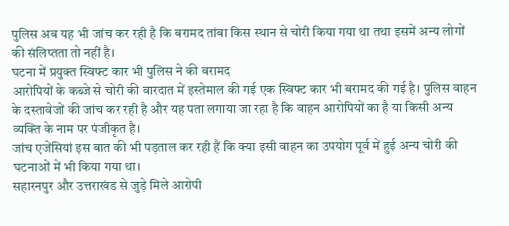पुलिस अब यह भी जांच कर रही है कि बरामद तांबा किस स्थान से चोरी किया गया था तथा इसमें अन्य लोगों की संलिप्तता तो नहीं है।
घटना में प्रयुक्त स्विफ्ट कार भी पुलिस ने की बरामद
आरोपियों के कब्जे से चोरी की वारदात में इस्तेमाल की गई एक स्विफ्ट कार भी बरामद की गई है। पुलिस वाहन के दस्तावेजों की जांच कर रही है और यह पता लगाया जा रहा है कि वाहन आरोपियों का है या किसी अन्य व्यक्ति के नाम पर पंजीकृत है।
जांच एजेंसियां इस बात की भी पड़ताल कर रही हैं कि क्या इसी वाहन का उपयोग पूर्व में हुई अन्य चोरी की घटनाओं में भी किया गया था।
सहारनपुर और उत्तराखंड से जुड़े मिले आरोपी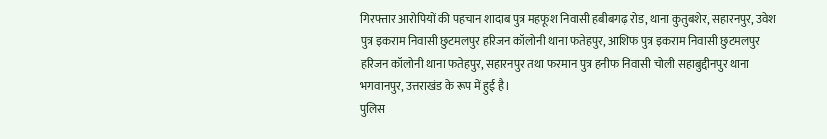गिरफ्तार आरोपियों की पहचान शादाब पुत्र महफूश निवासी हबीबगढ़ रोड, थाना कुतुबशेर, सहारनपुर, उवेश पुत्र इकराम निवासी छुटमलपुर हरिजन कॉलोनी थाना फतेहपुर, आशिफ पुत्र इकराम निवासी छुटमलपुर हरिजन कॉलोनी थाना फतेहपुर, सहारनपुर तथा फरमान पुत्र हनीफ निवासी चोली सहाबुद्दीनपुर थाना भगवानपुर, उत्तराखंड के रूप में हुई है।
पुलिस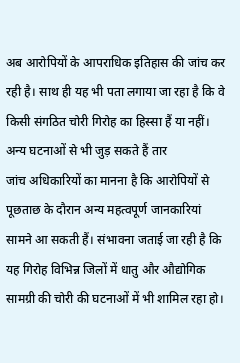अब आरोपियों के आपराधिक इतिहास की जांच कर रही है। साथ ही यह भी पता लगाया जा रहा है कि वे किसी संगठित चोरी गिरोह का हिस्सा हैं या नहीं।
अन्य घटनाओं से भी जुड़ सकते हैं तार
जांच अधिकारियों का मानना है कि आरोपियों से पूछताछ के दौरान अन्य महत्वपूर्ण जानकारियां सामने आ सकती हैं। संभावना जताई जा रही है कि यह गिरोह विभिन्न जिलों में धातु और औद्योगिक सामग्री की चोरी की घटनाओं में भी शामिल रहा हो।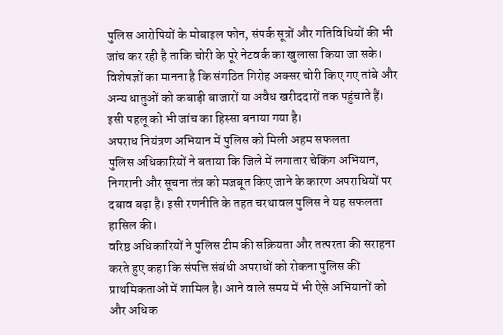पुलिस आरोपियों के मोबाइल फोन, संपर्क सूत्रों और गतिविधियों की भी जांच कर रही है ताकि चोरी के पूरे नेटवर्क का खुलासा किया जा सके।
विशेषज्ञों का मानना है कि संगठित गिरोह अक्सर चोरी किए गए तांबे और अन्य धातुओं को कबाड़ी बाजारों या अवैध खरीददारों तक पहुंचाते हैं। इसी पहलू को भी जांच का हिस्सा बनाया गया है।
अपराध नियंत्रण अभियान में पुलिस को मिली अहम सफलता
पुलिस अधिकारियों ने बताया कि जिले में लगातार चेकिंग अभियान, निगरानी और सूचना तंत्र को मजबूत किए जाने के कारण अपराधियों पर दबाव बढ़ा है। इसी रणनीति के तहत चरथावल पुलिस ने यह सफलता हासिल की।
वरिष्ठ अधिकारियों ने पुलिस टीम की सक्रियता और तत्परता की सराहना करते हुए कहा कि संपत्ति संबंधी अपराधों को रोकना पुलिस की प्राथमिकताओं में शामिल है। आने वाले समय में भी ऐसे अभियानों को और अधिक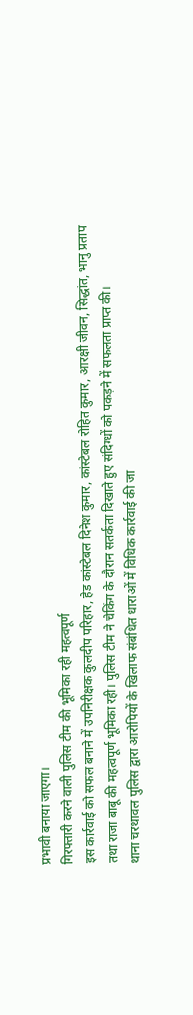प्रभावी बनाया जाएगा।
गिरफ्तारी करने वाली पुलिस टीम की भूमिका रही महत्वपूर्ण
इस कार्रवाई को सफल बनाने में उपनिरीक्षक कुलदीप परिहार, हेड कांस्टेबल दिनेश कुमार, कांस्टेबल रोहित कुमार, आरक्षी जीवन, सिद्धांत, भानु प्रताप तथा राजा बाबू की महत्वपूर्ण भूमिका रही। पुलिस टीम ने चेकिंग के दौरान सतर्कता दिखाते हुए संदिग्धों को पकड़ने में सफलता प्राप्त की।
थाना चरथावल पुलिस द्वारा आरोपियों के खिलाफ संबंधित धाराओं में विधिक कार्रवाई की जा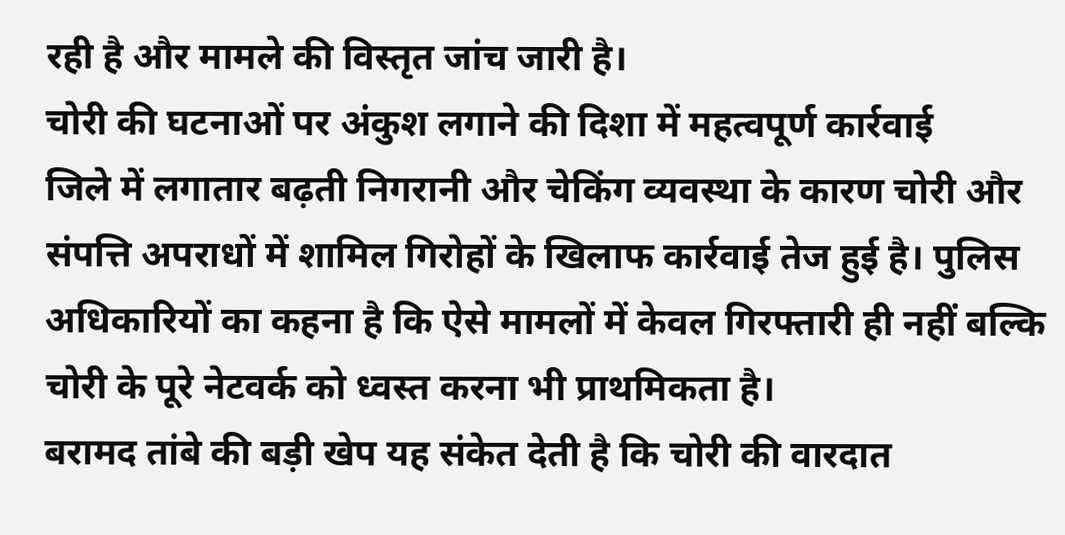रही है और मामले की विस्तृत जांच जारी है।
चोरी की घटनाओं पर अंकुश लगाने की दिशा में महत्वपूर्ण कार्रवाई
जिले में लगातार बढ़ती निगरानी और चेकिंग व्यवस्था के कारण चोरी और संपत्ति अपराधों में शामिल गिरोहों के खिलाफ कार्रवाई तेज हुई है। पुलिस अधिकारियों का कहना है कि ऐसे मामलों में केवल गिरफ्तारी ही नहीं बल्कि चोरी के पूरे नेटवर्क को ध्वस्त करना भी प्राथमिकता है।
बरामद तांबे की बड़ी खेप यह संकेत देती है कि चोरी की वारदात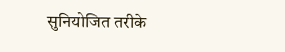सुनियोजित तरीके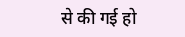से की गई हो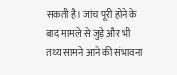सकती है। जांच पूरी होने के बाद मामले से जुड़े और भी तथ्य सामने आने की संभावना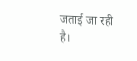जताई जा रही है।